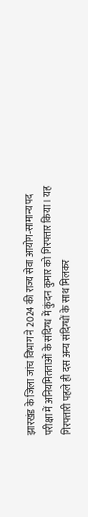झारखंड के जिला जांच विभाग ने 2024 की राज्य सेवा आयोग‑सामान्य पद परीक्षा में अनियमितताओं के संदिग्ध में कुंदन कुमार को गिरफ्तार किया। यह गिरफ्तारी पहले ही दस अन्य संदिग्धों के साथ मिलकर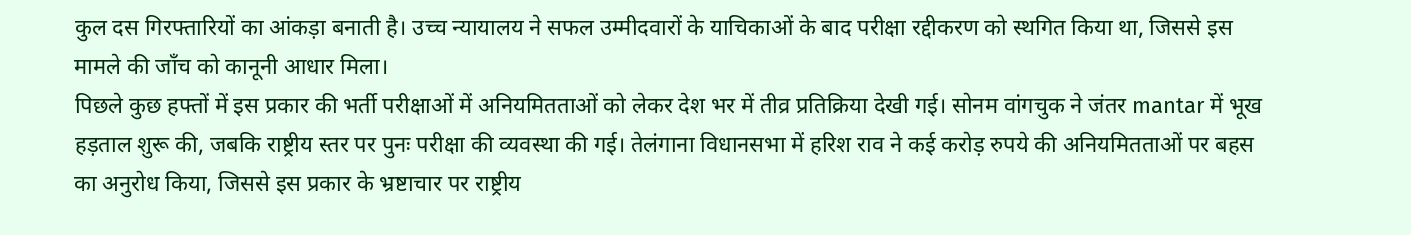कुल दस गिरफ्तारियों का आंकड़ा बनाती है। उच्च न्यायालय ने सफल उम्मीदवारों के याचिकाओं के बाद परीक्षा रद्दीकरण को स्थगित किया था, जिससे इस मामले की जाँच को कानूनी आधार मिला।
पिछले कुछ हफ्तों में इस प्रकार की भर्ती परीक्षाओं में अनियमितताओं को लेकर देश भर में तीव्र प्रतिक्रिया देखी गई। सोनम वांगचुक ने जंतर mantar में भूख हड़ताल शुरू की, जबकि राष्ट्रीय स्तर पर पुनः परीक्षा की व्यवस्था की गई। तेलंगाना विधानसभा में हरिश राव ने कई करोड़ रुपये की अनियमितताओं पर बहस का अनुरोध किया, जिससे इस प्रकार के भ्रष्टाचार पर राष्ट्रीय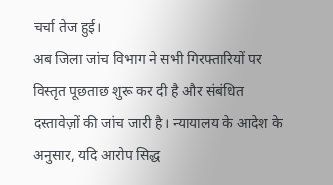चर्चा तेज हुई।
अब जिला जांच विभाग ने सभी गिरफ्तारियों पर विस्तृत पूछताछ शुरू कर दी है और संबंधित दस्तावेज़ों की जांच जारी है। न्यायालय के आदेश के अनुसार, यदि आरोप सिद्ध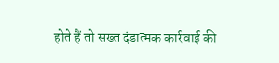होते हैं तो सख्त दंडात्मक कार्रवाई की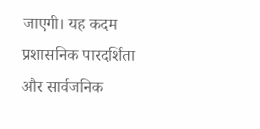जाएगी। यह कदम प्रशासनिक पारदर्शिता और सार्वजनिक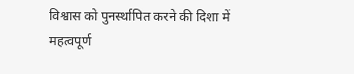विश्वास को पुनर्स्थापित करने की दिशा में महत्वपूर्ण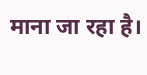माना जा रहा है।